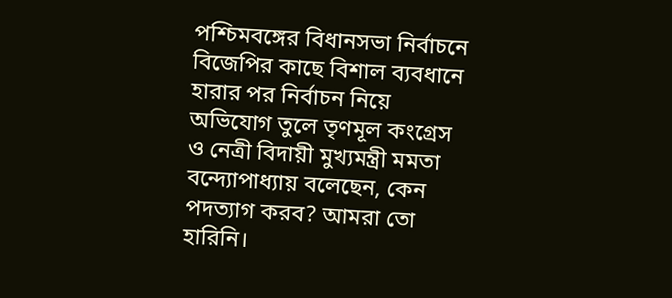পশ্চিমবঙ্গের বিধানসভা নির্বাচনে বিজেপির কাছে বিশাল ব্যবধানে হারার পর নির্বাচন নিয়ে অভিযোগ তুলে তৃণমূল কংগ্রেস ও নেত্রী বিদায়ী মুখ্যমন্ত্রী মমতা বন্দ্যোপাধ্যায় বলেছেন, কেন পদত্যাগ করব? আমরা তো হারিনি।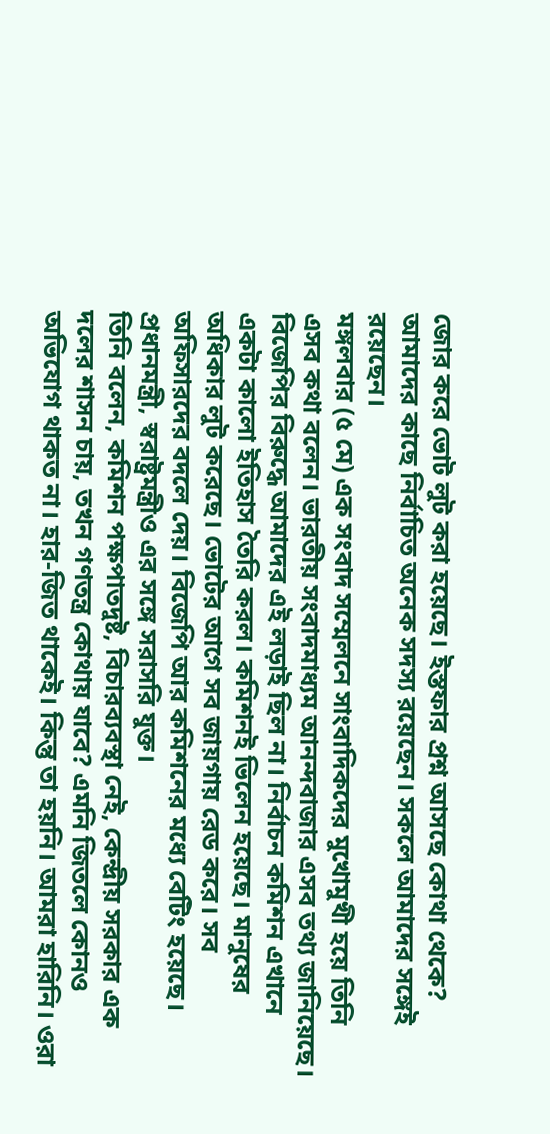জোর করে ভোট লুট করা হয়েছে। ইস্তফার প্রশ্ন আসছে কোথা থেকে? আমাদের কাছে নির্বাচিত অনেক সদস্য রয়েছেন। সকলে আমাদের সঙ্গেই রয়েছেন।
মঙ্গলবার (৫ মে) এক সংবাদ সম্মেলনে সাংবাদিকদের মুখোমুখী হয়ে তিনি এসব কথা বলেন। ভারতীয় সংবাদমাধ্যম আনন্দবাজার এসব তথ্য জানিয়েছে।
বিজেপির বিরুদ্ধে আমাদের এই লড়াই ছিল না। নির্বাচন কমিশন এখানে একটা কালো ইতিহাস তৈরি করল। কমিশনই ভিলেন হয়েছে। মানুষের অধিকার লুট করেছে। ভোটের আগে সব জায়গায় রেড করে। সব অফিসারদের বদলে দেয়। বিজেপি আর কমিশনের মধ্যে বেটিং হয়েছে। প্রধানমন্ত্রী, স্বরাষ্ট্রমন্ত্রীও এর সঙ্গে সরাসরি যুক্ত।
তিনি বলেন, কমিশন পক্ষপাতদুষ্ট, বিচারব্যবস্থা নেই, কেন্দ্রীয় সরকার এক দলের শাসন চায়, তখন গণতন্ত্র কোথায় যাবে? এমনি জিতলে কোনও অভিযোগ থাকত না। হার-জিত থাকেই। কিন্তু তা হয়নি। আমরা হারিনি। ওরা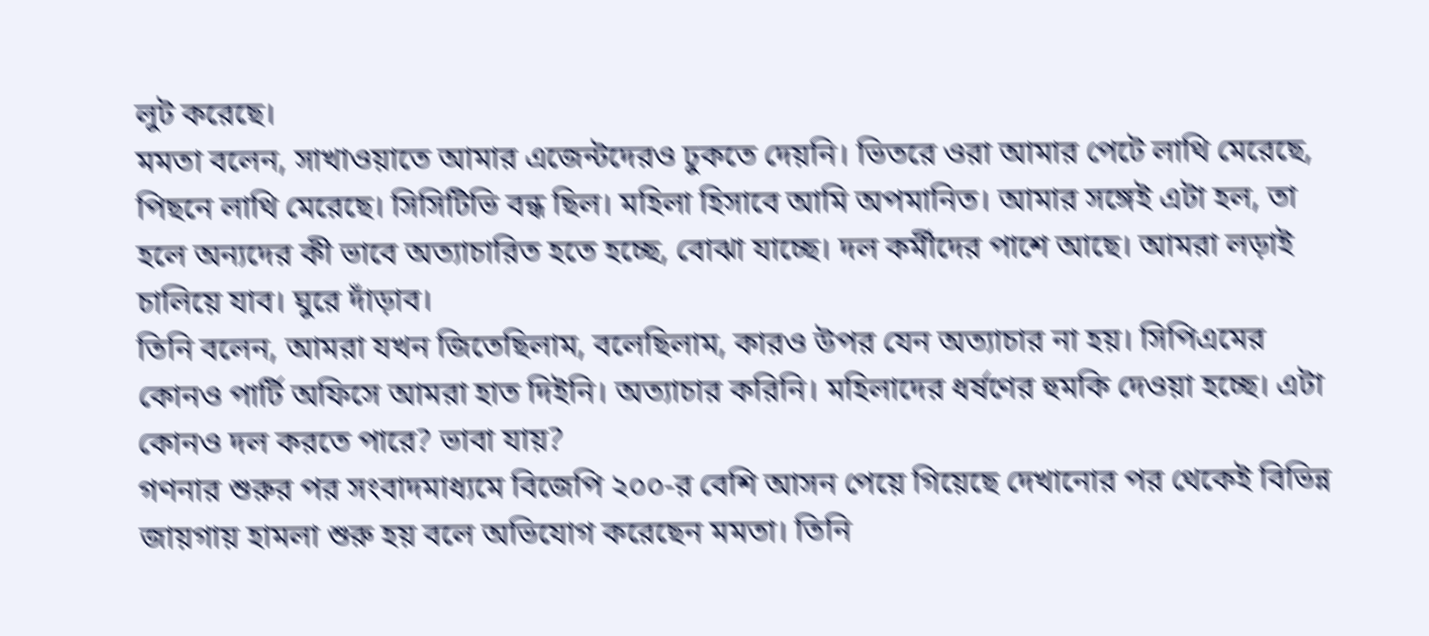লুট করেছে।
মমতা বলেন, সাখাওয়াতে আমার এজেন্টদেরও ঢুকতে দেয়নি। ভিতরে ওরা আমার পেটে লাথি মেরেছে, পিছনে লাথি মেরেছে। সিসিটিভি বন্ধ ছিল। মহিলা হিসাবে আমি অপমানিত। আমার সঙ্গেই এটা হল, তা হলে অন্যদের কী ভাবে অত্যাচারিত হতে হচ্ছে, বোঝা যাচ্ছে। দল কর্মীদের পাশে আছে। আমরা লড়াই চালিয়ে যাব। ঘুরে দাঁড়াব।
তিনি বলেন, আমরা যখন জিতেছিলাম, বলেছিলাম, কারও উপর যেন অত্যাচার না হয়। সিপিএমের কোনও পার্টি অফিসে আমরা হাত দিইনি। অত্যাচার করিনি। মহিলাদের ধর্ষণের হুমকি দেওয়া হচ্ছে। এটা কোনও দল করতে পারে? ভাবা যায়?
গণনার শুরুর পর সংবাদমাধ্যমে বিজেপি ২০০-র বেশি আসন পেয়ে গিয়েছে দেখানোর পর থেকেই বিভিন্ন জায়গায় হামলা শুরু হয় বলে অভিযোগ করেছেন মমতা। তিনি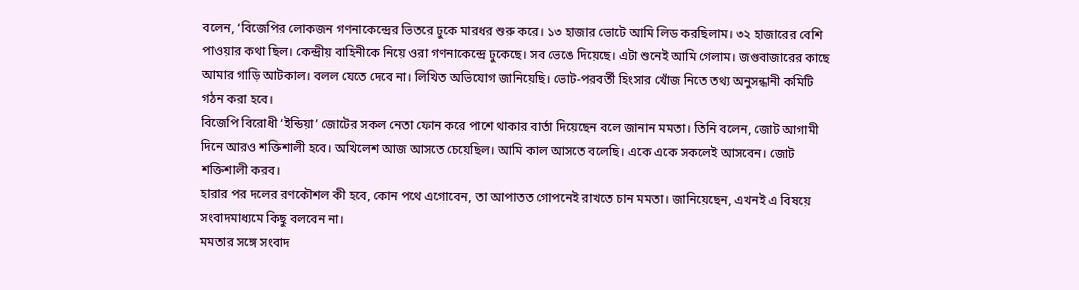বলেন, ‘বিজেপির লোকজন গণনাকেন্দ্রের ভিতরে ঢুকে মারধর শুরু করে। ১৩ হাজার ভোটে আমি লিড করছিলাম। ৩২ হাজারের বেশি পাওয়ার কথা ছিল। কেন্দ্রীয় বাহিনীকে নিয়ে ওরা গণনাকেন্দ্রে ঢুকেছে। সব ভেঙে দিয়েছে। এটা শুনেই আমি গেলাম। জগুবাজারের কাছে আমার গাড়ি আটকাল। বলল যেতে দেবে না। লিখিত অভিযোগ জানিয়েছি। ভোট-পরবর্তী হিংসার খোঁজ নিতে তথ্য অনুসন্ধানী কমিটি গঠন করা হবে।
বিজেপি বিরোধী ‘ইন্ডিয়া’ জোটের সকল নেতা ফোন করে পাশে থাকার বার্তা দিয়েছেন বলে জানান মমতা। তিনি বলেন, জোট আগামী দিনে আরও শক্তিশালী হবে। অখিলেশ আজ আসতে চেয়েছিল। আমি কাল আসতে বলেছি। একে একে সকলেই আসবেন। জোট শক্তিশালী করব।
হারার পর দলের রণকৌশল কী হবে, কোন পথে এগোবেন, তা আপাতত গোপনেই রাখতে চান মমতা। জানিয়েছেন, এখনই এ বিষয়ে সংবাদমাধ্যমে কিছু বলবেন না।
মমতার সঙ্গে সংবাদ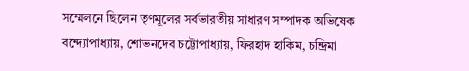সম্মেলনে ছিলেন তৃণমূলের সর্বভারতীয় সাধারণ সম্পাদক অভিষেক বন্দ্যোপাধ্যায়, শোভনদেব চট্টোপাধ্যায়, ফিরহাদ হাকিম, চন্দ্রিমা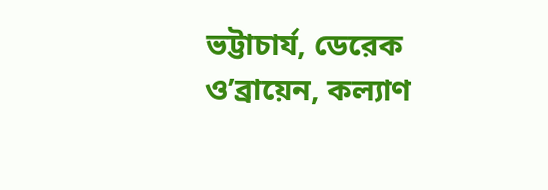ভট্টাচার্য, ডেরেক ও’ব্রায়েন, কল্যাণ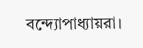বন্দ্যোপাধ্যায়রা।